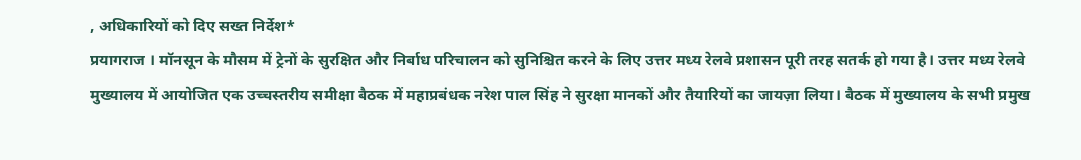, अधिकारियों को दिए सख्त निर्देश*
प्रयागराज । मॉनसून के मौसम में ट्रेनों के सुरक्षित और निर्बाध परिचालन को सुनिश्चित करने के लिए उत्तर मध्य रेलवे प्रशासन पूरी तरह सतर्क हो गया है। उत्तर मध्य रेलवे मुख्यालय में आयोजित एक उच्चस्तरीय समीक्षा बैठक में महाप्रबंधक नरेश पाल सिंह ने सुरक्षा मानकों और तैयारियों का जायज़ा लिया। बैठक में मुख्यालय के सभी प्रमुख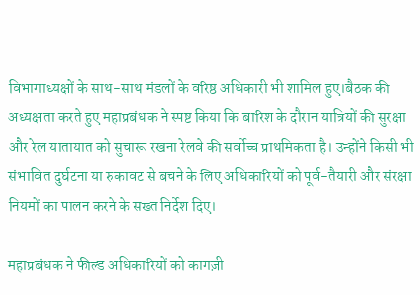विभागाध्यक्षों के साथ-साथ मंडलों के वरिष्ठ अधिकारी भी शामिल हुए।बैठक की अध्यक्षता करते हुए महाप्रबंधक ने स्पष्ट किया कि बारिश के दौरान यात्रियों की सुरक्षा और रेल यातायात को सुचारू रखना रेलवे की सर्वोच्च प्राथमिकता है। उन्होंने किसी भी संभावित दुर्घटना या रुकावट से बचने के लिए अधिकारियों को पूर्व-तैयारी और संरक्षा नियमों का पालन करने के सख्त निर्देश दिए।

महाप्रबंधक ने फील्ड अधिकारियों को कागज़ी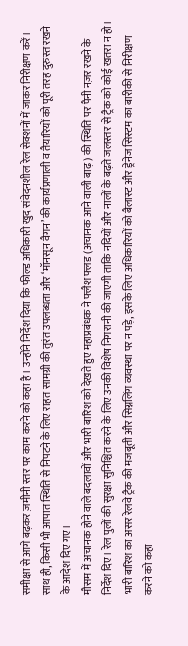समीक्षा से आगे बढ़कर ज़मीनी स्तर पर काम करने को कहा है। उन्होंने निर्देश दिया कि फील्ड अधिकारी खुद संवेदनशील रेल सेक्शनों में जाकर निरीक्षण करें। साथ ही, किसी भी आपात स्थिति से निपटने के लिए राहत सामग्री की तुरंत उपलब्धता और ‘मॉनसून वैगन’ की कार्यप्रणाली व तैयारियों को पूरी तरह दुरुस्त रखने के आदेश दिए गए।
मौसम में अचानक होने वाले बदलावों और भारी बारिश को देखते हुए महाप्रबंधक ने फ्लैश फ्लड (अचानक आने वाली बाढ़) की स्थिति पर पैनी नज़र रखने के निर्देश दिए। रेल पुलों की सुरक्षा सुनिश्चित करने के लिए उनकी विशेष निगरानी की जाएगी ताकि नदियों और नालों के बढ़ते जलस्तर से ट्रैक को कोई खतरा न हो। भारी बारिश का असर रेलवे ट्रैक की मजबूती और सिग्नलिंग व्यवस्था पर न पड़े, इसके लिए अधिकारियों को बैलास्ट और ड्रेनेज सिस्टम का बारीकी से निरीक्षण करने को कहा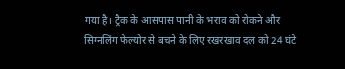गया है। ट्रैक के आसपास पानी के भराव को रोकने और सिग्नलिंग फेल्योर से बचने के लिए रखरखाव दल को 24 घंटे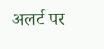अलर्ट पर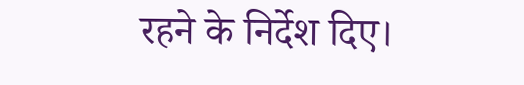रहने के निर्देश दिए।